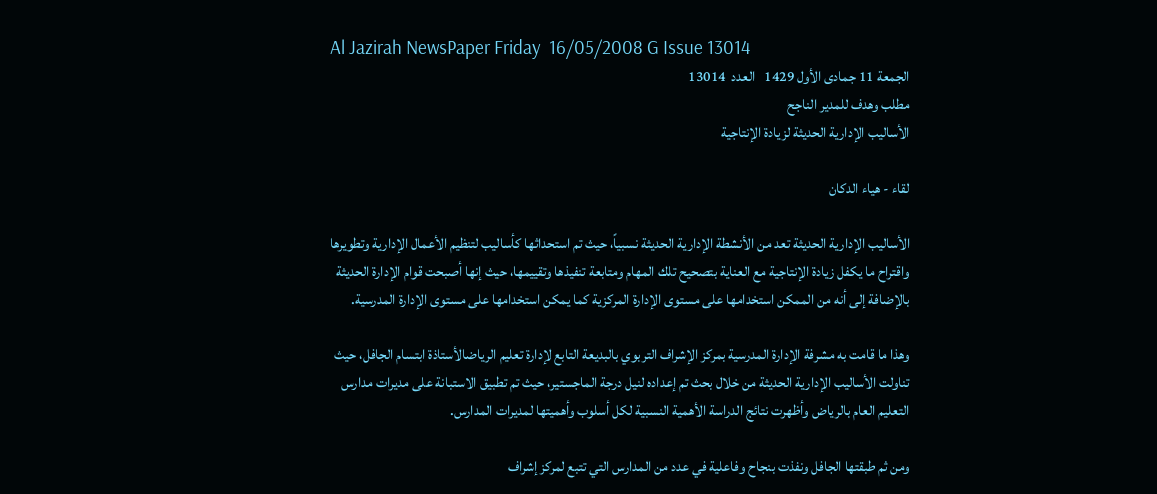Al Jazirah NewsPaper Friday  16/05/2008 G Issue 13014
الجمعة 11 جمادى الأول 1429   العدد  13014
مطلب وهدف للمدير الناجح
الأساليب الإدارية الحديثة لزيادة الإنتاجية

لقاء - هياء الدكان

الأساليب الإدارية الحديثة تعد من الأنشطة الإدارية الحديثة نسبياً، حيث تم استحداثها كأساليب لتنظيم الأعمال الإدارية وتطويرها واقتراح ما يكفل زيادة الإنتاجية مع العناية بتصحيح تلك المهام ومتابعة تنفيذها وتقييمها، حيث إنها أصبحت قوام الإدارة الحديثة بالإضافة إلى أنه من الممكن استخدامها على مستوى الإدارة المركزية كما يمكن استخدامها على مستوى الإدارة المدرسية.

وهذا ما قامت به مشرفة الإدارة المدرسية بمركز الإشراف التربوي بالبديعة التابع لإدارة تعليم الرياضالأستاذة ابتسام الجافل، حيث تناولت الأساليب الإدارية الحديثة من خلال بحث تم إعداده لنيل درجة الماجستير، حيث تم تطبيق الاستبانة على مديرات مدارس التعليم العام بالرياض وأظهرت نتائج الدراسة الأهمية النسبية لكل أسلوب وأهميتها لمديرات المدارس.

ومن ثم طبقتها الجافل ونفذت بنجاح وفاعلية في عدد من المدارس التي تتبع لمركز إشراف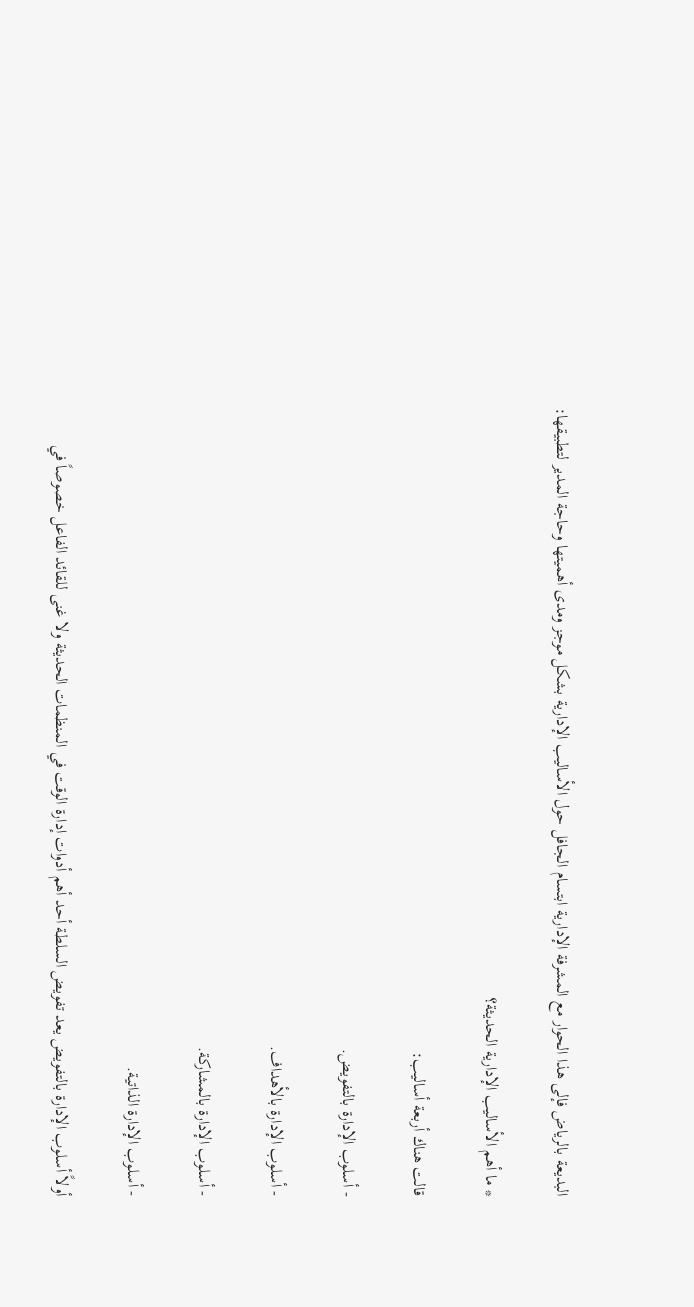البديعة بالرياض فإلى هذا الحوار مع المشرفة الإدارية ابتسام الجافل حول الأساليب الإدارية بشكل موجز ومدى أهميتها وحاجة المدير لتطبيقها:

* ما أهم الأساليب الإدارية الحديثة؟

قالت هناك أربعة أساليب:

- أسلوب الإدارة بالتفويض.

- أسلوب الإدارة بالأهداف.

- أسلوب الإدارة بالمشاركة.

- أسلوب الإدارة الذاتية.

أولاً أسلوب الإدارة بالتفويض يعد تفويض السلطة أحد أهم أدوات إدارة الوقت في المنظمات الحديثة ولا غنى للقائد الفاعل خصوصاً في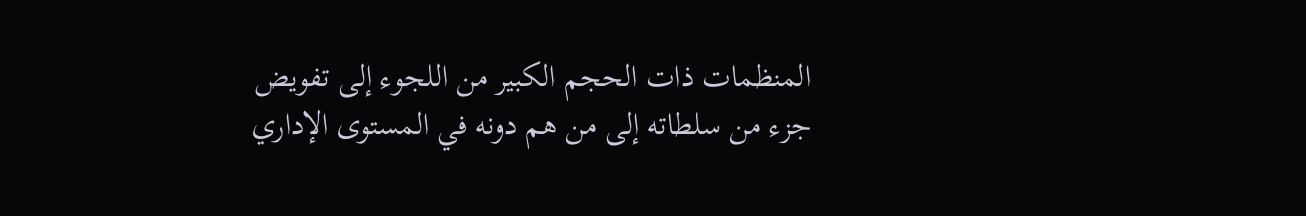المنظمات ذات الحجم الكبير من اللجوء إلى تفويض جزء من سلطاته إلى من هم دونه في المستوى الإداري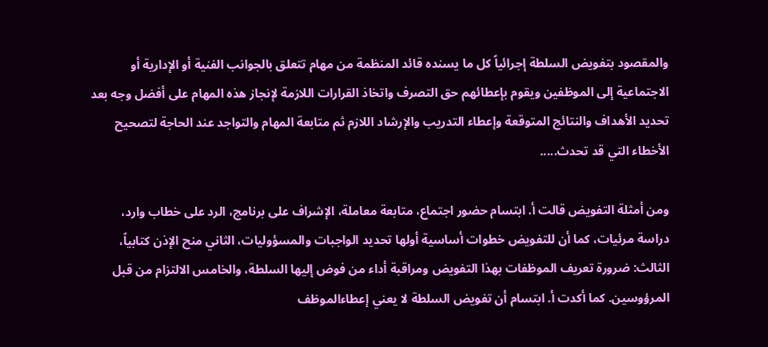والمقصود بتفويض السلطة إجرائياً كل ما يسنده قائد المنظمة من مهام تتعلق بالجوانب الفنية أو الإدارية أو الاجتماعية إلى الموظفين ويقوم بإعطائهم حق التصرف واتخاذ القرارات اللازمة لإنجاز هذه المهام على أفضل وجه بعد تحديد الأهداف والنتائج المتوقعة وإعطاء التدريب والإرشاد اللازم ثم متابعة المهام والتواجد عند الحاجة لتصحيح الأخطاء التي قد تحدث.....

ومن أمثلة التفويض قالت أ. ابتسام حضور اجتماع، متابعة معاملة، الإشراف على برنامج، الرد على خطاب وارد، دراسة مرئيات، كما أن للتفويض خطوات أساسية أولها تحديد الواجبات والمسؤوليات، الثاني منح الإذن كتابياً، الثالث: ضرورة تعريف الموظفات بهذا التفويض ومراقبة أداء من فوض إليها السلطة، والخامس الالتزام من قبل المرؤوسين. كما أكدت أ. ابتسام أن تفويض السلطة لا يعني إعطاءالموظف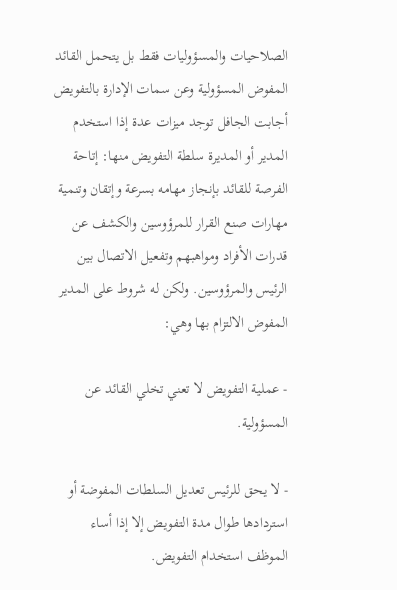الصلاحيات والمسؤوليات فقط بل يتحمل القائد المفوض المسؤولية وعن سمات الإدارة بالتفويض أجابت الجافل توجد ميزات عدة إذا استخدم المدير أو المديرة سلطة التفويض منها: إتاحة الفرصة للقائد بإنجاز مهامه بسرعة وإتقان وتنمية مهارات صنع القرار للمرؤوسين والكشف عن قدرات الأفراد ومواهبهم وتفعيل الاتصال بين الرئيس والمرؤوسين. ولكن له شروط على المدير المفوض الالتزام بها وهي:

- عملية التفويض لا تعني تخلي القائد عن المسؤولية.

- لا يحق للرئيس تعديل السلطات المفوضة أو استردادها طوال مدة التفويض إلا إذا أساء الموظف استخدام التفويض.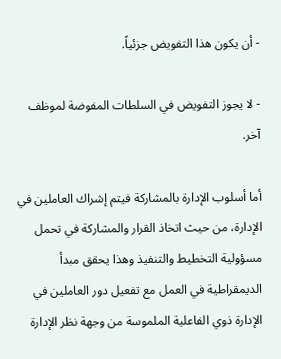- أن يكون هذا التفويض جزئياً.

- لا يجوز التفويض في السلطات المفوضة لموظف آخر.

أما أسلوب الإدارة بالمشاركة فيتم إشراك العاملين في الإدارة، من حيث اتخاذ القرار والمشاركة في تحمل مسؤولية التخطيط والتنفيذ وهذا يحقق مبدأ الديمقراطية في العمل مع تفعيل دور العاملين في الإدارة ذوي الفاعلية الملموسة من وجهة نظر الإدارة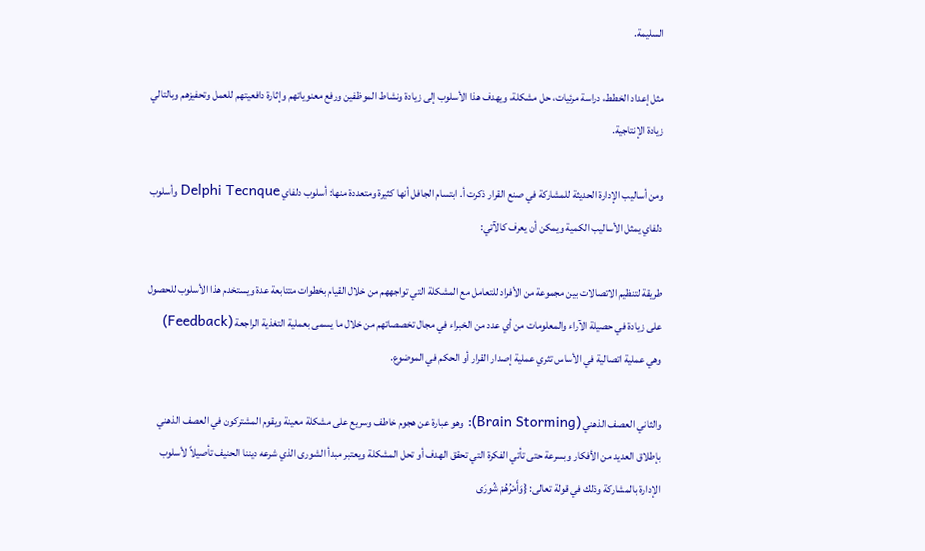السليمة.

مثل إعداد الخطط، دراسة مرئيات، حل مشكلة، ويهدف هذا الأسلوب إلى زيادة ونشاط الموظفين ورفع معنوياتهم وإثارة دافعيتهم للعمل وتحفيزهم وبالتالي زيادة الإنتاجية.

ومن أساليب الإدارة الحديثة للمشاركة في صنع القرار ذكرت أ. ابتسام الجافل أنها كثيرة ومتعددة منها: أسلوب دلفاي Delphi Tecnque وأسلوب دلفاي يمثل الأساليب الكمية ويمكن أن يعرف كالآتي:

طريقة لتنظيم الاتصالات بين مجموعة من الأفراد للتعامل مع المشكلة التي تواجههم من خلال القيام بخطوات متتابعة عدة ويستخدم هذا الأسلوب للحصول على زيادة في حصيلة الآراء والمعلومات من أي عدد من الخبراء في مجال تخصصاتهم من خلال ما يسمى بعملية التغذية الراجعة (Feedback) وهي عملية اتصالية في الأساس تثري عملية إصدار القرار أو الحكم في الموضوع.

والثاني العصف الذهني (Brain Storming): وهو عبارة عن هجوم خاطف وسريع على مشكلة معينة ويقوم المشتركون في العصف الذهني بإطلاق العديد من الأفكار وبسرعة حتى تأتي الفكرة التي تحقق الهدف أو تحل المشكلة ويعتبر مبدأ الشورى الذي شرعه ديننا الحنيف تأصيلاً لأسلوب الإدارة بالمشاركة وذلك في قولة تعالى: {وَأَمْرُهُمْ شُورَى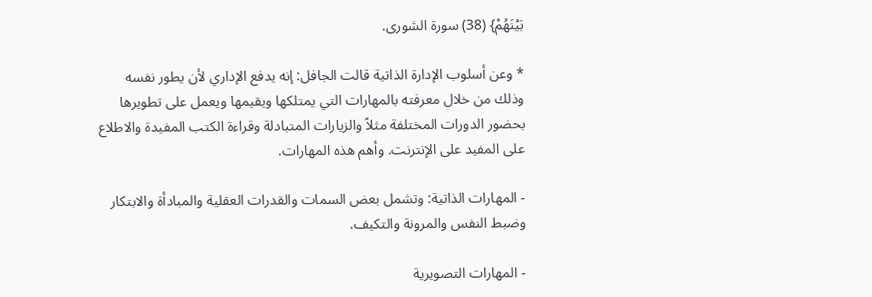بَيْنَهُمْ} (38) سورة الشورى.

* وعن أسلوب الإدارة الذاتية قالت الجافل: إنه يدفع الإداري لأن يطور نفسه وذلك من خلال معرفته بالمهارات التي يمتلكها ويقيمها ويعمل على تطويرها بحضور الدورات المختلفة مثلاً والزيارات المتبادلة وقراءة الكتب المفيدة والاطلاع على المفيد على الإنترنت. وأهم هذه المهارات.

- المهارات الذاتية: وتشمل بعض السمات والقدرات العقلية والمبادأة والابتكار وضبط النفس والمرونة والتكيف.

- المهارات التصويرية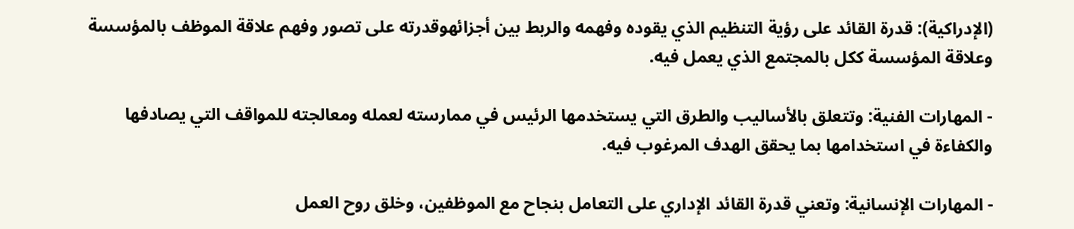(الإدراكية): قدرة القائد على رؤية التنظيم الذي يقوده وفهمه والربط بين أجزائهوقدرته على تصور وفهم علاقة الموظف بالمؤسسة وعلاقة المؤسسة ككل بالمجتمع الذي يعمل فيه.

- المهارات الفنية: وتتعلق بالأساليب والطرق التي يستخدمها الرئيس في ممارسته لعمله ومعالجته للمواقف التي يصادفها والكفاءة في استخدامها بما يحقق الهدف المرغوب فيه.

- المهارات الإنسانية: وتعني قدرة القائد الإداري على التعامل بنجاح مع الموظفين، وخلق روح العمل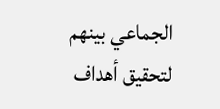الجماعي بينهم لتحقيق أهداف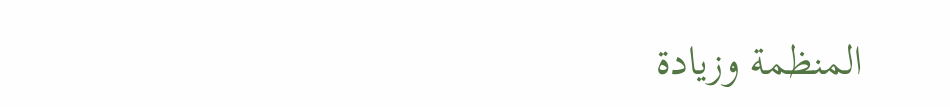المنظمة وزيادة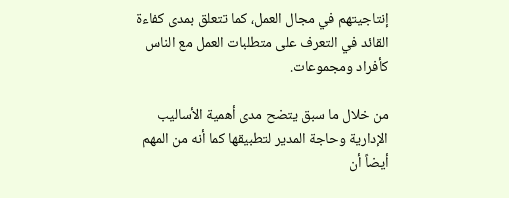إنتاجيتهم في مجال العمل، كما تتعلق بمدى كفاءة القائد في التعرف على متطلبات العمل مع الناس كأفراد ومجموعات.

من خلال ما سبق يتضح مدى أهمية الأساليب الإدارية وحاجة المدير لتطبيقها كما أنه من المهم أيضاً أن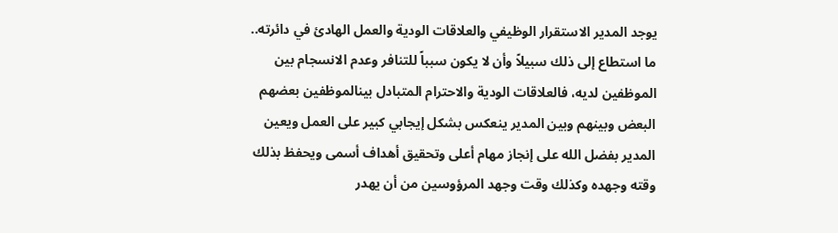يوجد المدير الاستقرار الوظيفي والعلاقات الودية والعمل الهادئ في دائرته.. ما استطاع إلى ذلك سبيلاً وأن لا يكون سبباً للتنافر وعدم الانسجام بين الموظفين لديه، فالعلاقات الودية والاحترام المتبادل بينالموظفين بعضهم البعض وبينهم وبين المدير ينعكس بشكل إيجابي كبير على العمل ويعين المدير بفضل الله على إنجاز مهام أعلى وتحقيق أهداف أسمى ويحفظ بذلك وقته وجهده وكذلك وقت وجهد المرؤوسين من أن يهدر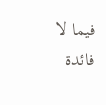فيما لا فائدة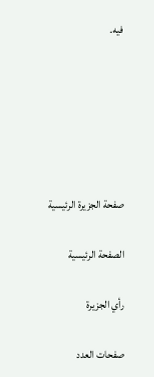فيه.






صفحة الجزيرة الرئيسية

الصفحة الرئيسية

رأي الجزيرة

صفحات العدد